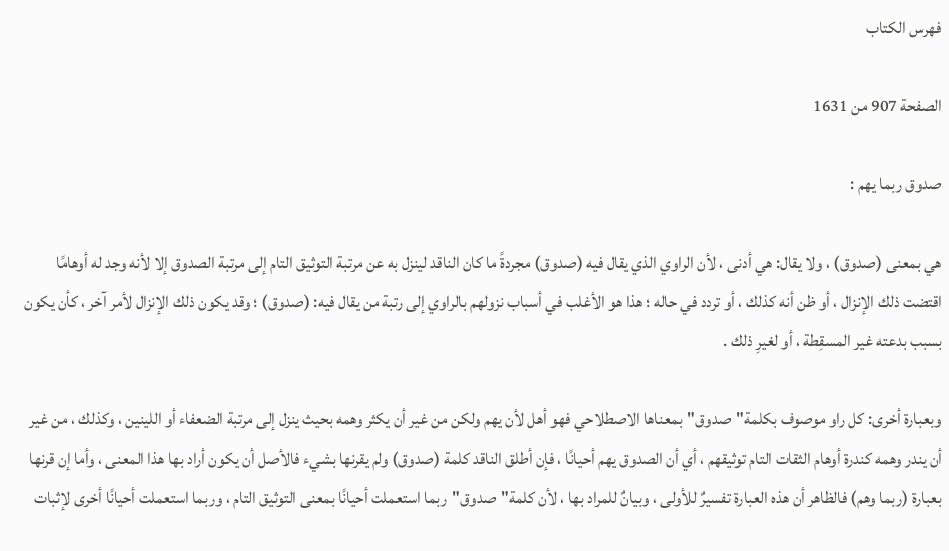فهرس الكتاب

الصفحة 907 من 1631

صدوق ربما يهم :

هي بمعنى (صدوق) ، ولا يقال: هي أدنى ، لأن الراوي الذي يقال فيه (صدوق) مجردةً ما كان الناقد لينزل به عن مرتبة التوثيق التام إلى مرتبة الصدوق إلا لأنه وجد له أوهامًا اقتضت ذلك الإنزال ، أو ظن أنه كذلك ، أو تردد في حاله ؛ هذا هو الأغلب في أسباب نزولهم بالراوي إلى رتبة من يقال فيه: (صدوق) ؛ وقد يكون ذلك الإنزال لأمر آخر ، كأن يكون بسبب بدعته غير المسقِطة ، أو لغيرِ ذلك .

وبعبارة أخرى: كل راو موصوف بكلمة"صدوق"بمعناها الاصطلاحي فهو أهل لأن يهم ولكن من غير أن يكثر وهمه بحيث ينزل إلى مرتبة الضعفاء أو اللينين ، وكذلك ، من غير أن يندر وهمه كندرة أوهام الثقات التام توثيقهم ، أي أن الصدوق يهم أحيانًا ، فإن أطلق الناقد كلمة (صدوق) ولم يقرنها بشيء فالأصل أن يكون أراد بها هذا المعنى ، وأما إن قرنها بعبارة (ربما وهم) فالظاهر أن هذه العبارة تفسيرٌ للأولى ، وبيانٌ للمراد بها ، لأن كلمة"صدوق"ربما استعملت أحيانًا بمعنى التوثيق التام ، وربما استعملت أحيانًا أخرى لإثبات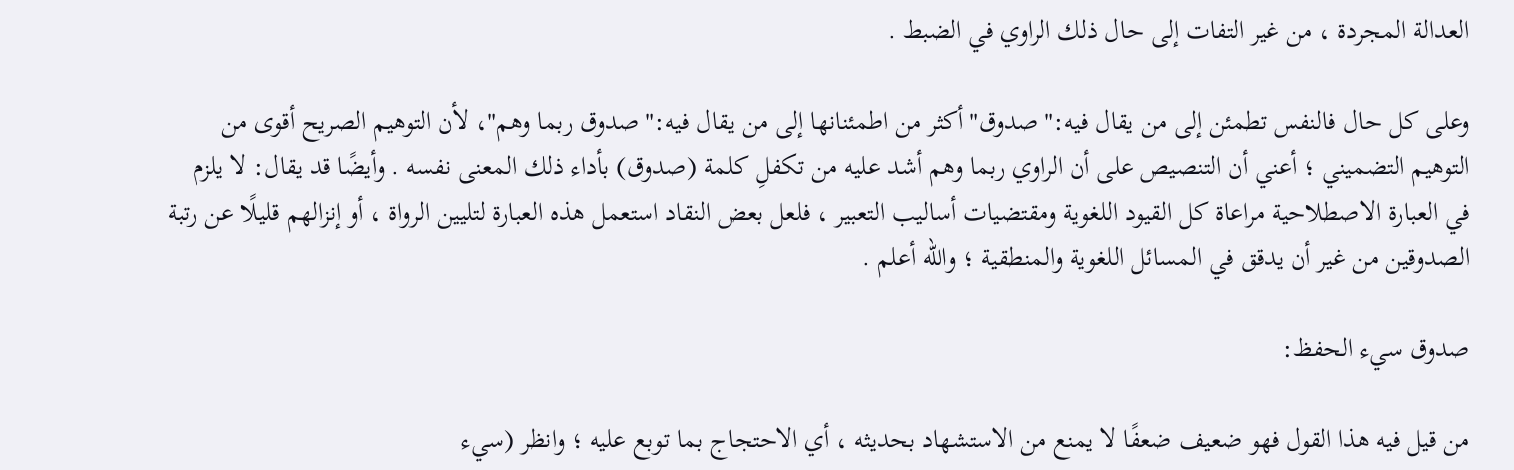العدالة المجردة ، من غير التفات إلى حال ذلك الراوي في الضبط .

وعلى كل حال فالنفس تطمئن إلى من يقال فيه:"صدوق"أكثر من اطمئنانها إلى من يقال فيه:"صدوق ربما وهم"، لأن التوهيم الصريح أقوى من التوهيم التضميني ؛ أعني أن التنصيص على أن الراوي ربما وهم أشد عليه من تكفلِ كلمة (صدوق) بأداء ذلك المعنى نفسه . وأيضًا قد يقال: لا يلزم في العبارة الاصطلاحية مراعاة كل القيود اللغوية ومقتضيات أساليب التعبير ، فلعل بعض النقاد استعمل هذه العبارة لتليين الرواة ، أو إنزالهم قليلًا عن رتبة الصدوقين من غير أن يدقق في المسائل اللغوية والمنطقية ؛ والله أعلم .

صدوق سيء الحفظ:

من قيل فيه هذا القول فهو ضعيف ضعفًا لا يمنع من الاستشهاد بحديثه ، أي الاحتجاج بما توبع عليه ؛ وانظر (سيء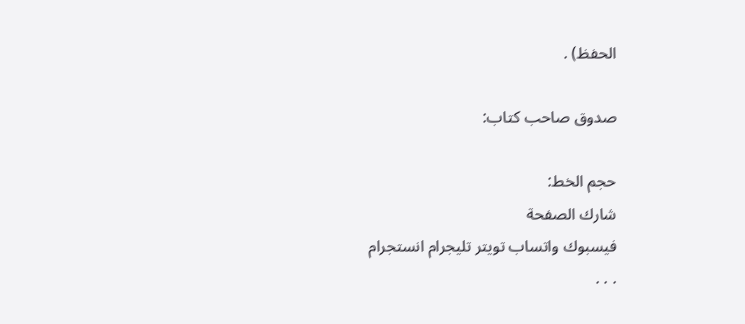الحفظ) .

صدوق صاحب كتاب:

حجم الخط:
شارك الصفحة
فيسبوك واتساب تويتر تليجرام انستجرام
. . .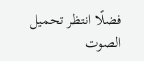فضلًا انتظر تحميل الصوت